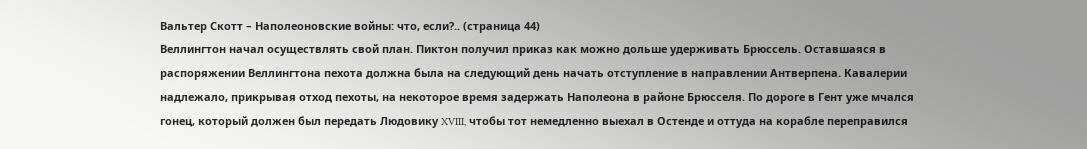Вальтер Скотт – Наполеоновские войны: что, если?.. (страница 44)
Веллингтон начал осуществлять свой план. Пиктон получил приказ как можно дольше удерживать Брюссель. Оставшаяся в распоряжении Веллингтона пехота должна была на следующий день начать отступление в направлении Антверпена. Кавалерии надлежало, прикрывая отход пехоты, на некоторое время задержать Наполеона в районе Брюсселя. По дороге в Гент уже мчался гонец, который должен был передать Людовику XVIII, чтобы тот немедленно выехал в Остенде и оттуда на корабле переправился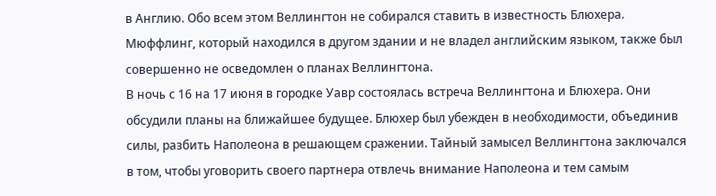в Англию. Обо всем этом Веллингтон не собирался ставить в известность Блюхера. Мюффлинг, который находился в другом здании и не владел английским языком, также был совершенно не осведомлен о планах Веллингтона.
В ночь с 16 на 17 июня в городке Уавр состоялась встреча Веллингтона и Блюхера. Они обсудили планы на ближайшее будущее. Блюхер был убежден в необходимости, объединив силы, разбить Наполеона в решающем сражении. Тайный замысел Веллингтона заключался в том, чтобы уговорить своего партнера отвлечь внимание Наполеона и тем самым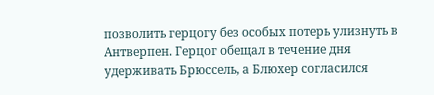позволить герцогу без особых потерь улизнуть в Антверпен. Герцог обещал в течение дня удерживать Брюссель, а Блюхер согласился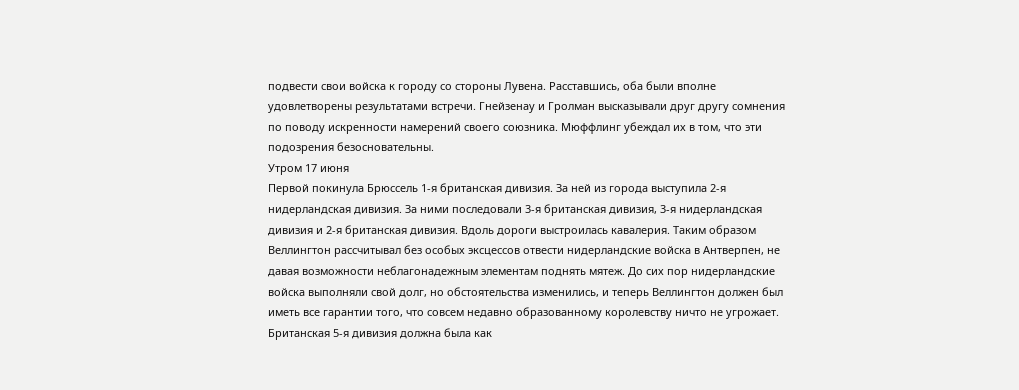подвести свои войска к городу со стороны Лувена. Расставшись, оба были вполне удовлетворены результатами встречи. Гнейзенау и Гролман высказывали друг другу сомнения по поводу искренности намерений своего союзника. Мюффлинг убеждал их в том, что эти подозрения безосновательны.
Утром 17 июня
Первой покинула Брюссель 1-я британская дивизия. За ней из города выступила 2-я нидерландская дивизия. За ними последовали 3-я британская дивизия, 3-я нидерландская дивизия и 2-я британская дивизия. Вдоль дороги выстроилась кавалерия. Таким образом Веллингтон рассчитывал без особых эксцессов отвести нидерландские войска в Антверпен, не давая возможности неблагонадежным элементам поднять мятеж. До сих пор нидерландские войска выполняли свой долг, но обстоятельства изменились, и теперь Веллингтон должен был иметь все гарантии того, что совсем недавно образованному королевству ничто не угрожает. Британская 5-я дивизия должна была как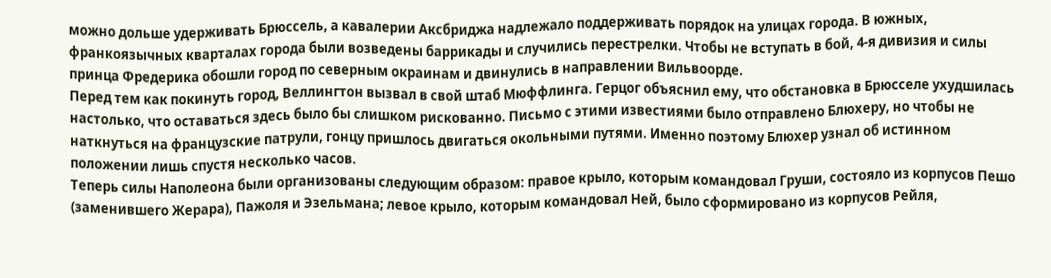можно дольше удерживать Брюссель, а кавалерии Аксбриджа надлежало поддерживать порядок на улицах города. В южных, франкоязычных кварталах города были возведены баррикады и случились перестрелки. Чтобы не вступать в бой, 4-я дивизия и силы принца Фредерика обошли город по северным окраинам и двинулись в направлении Вильвоорде.
Перед тем как покинуть город, Веллингтон вызвал в свой штаб Мюффлинга. Герцог объяснил ему, что обстановка в Брюсселе ухудшилась настолько, что оставаться здесь было бы слишком рискованно. Письмо с этими известиями было отправлено Блюхеру, но чтобы не наткнуться на французские патрули, гонцу пришлось двигаться окольными путями. Именно поэтому Блюхер узнал об истинном положении лишь спустя несколько часов.
Теперь силы Наполеона были организованы следующим образом: правое крыло, которым командовал Груши, состояло из корпусов Пешо (заменившего Жерара), Пажоля и Эзельмана; левое крыло, которым командовал Ней, было сформировано из корпусов Рейля,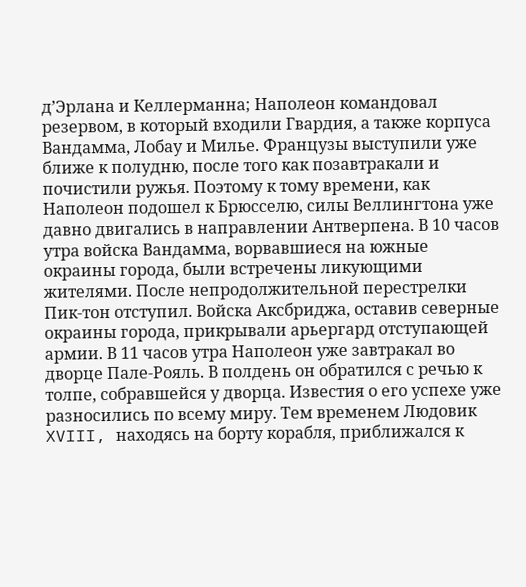д’Эрлана и Келлерманна; Наполеон командовал резервом, в который входили Гвардия, а также корпуса Вандамма, Лобау и Милье. Французы выступили уже ближе к полудню, после того как позавтракали и почистили ружья. Поэтому к тому времени, как Наполеон подошел к Брюсселю, силы Веллингтона уже давно двигались в направлении Антверпена. В 10 часов утра войска Вандамма, ворвавшиеся на южные окраины города, были встречены ликующими жителями. После непродолжительной перестрелки Пик-тон отступил. Войска Аксбриджа, оставив северные окраины города, прикрывали арьергард отступающей армии. В 11 часов утра Наполеон уже завтракал во дворце Пале-Рояль. В полдень он обратился с речью к толпе, собравшейся у дворца. Известия о его успехе уже разносились по всему миру. Тем временем Людовик XVIII, находясь на борту корабля, приближался к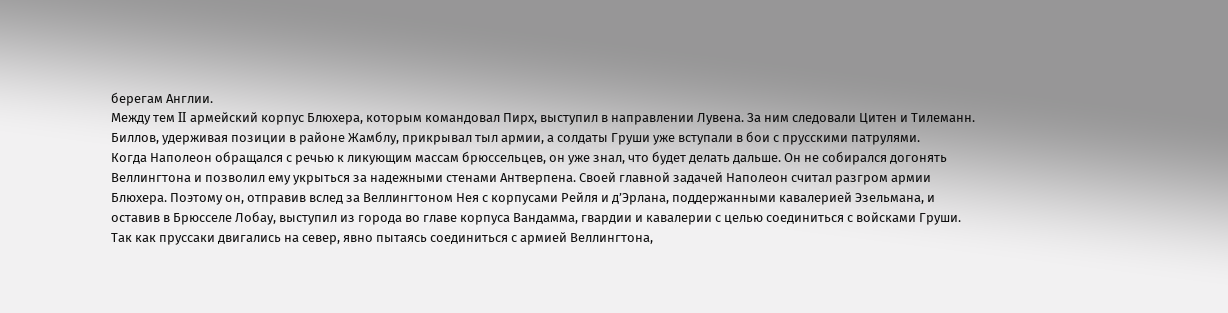берегам Англии.
Между тем II армейский корпус Блюхера, которым командовал Пирх, выступил в направлении Лувена. За ним следовали Цитен и Тилеманн. Биллов, удерживая позиции в районе Жамблу, прикрывал тыл армии, а солдаты Груши уже вступали в бои с прусскими патрулями.
Когда Наполеон обращался с речью к ликующим массам брюссельцев, он уже знал, что будет делать дальше. Он не собирался догонять Веллингтона и позволил ему укрыться за надежными стенами Антверпена. Своей главной задачей Наполеон считал разгром армии Блюхера. Поэтому он, отправив вслед за Веллингтоном Нея с корпусами Рейля и д’Эрлана, поддержанными кавалерией Эзельмана, и оставив в Брюсселе Лобау, выступил из города во главе корпуса Вандамма, гвардии и кавалерии с целью соединиться с войсками Груши. Так как пруссаки двигались на север, явно пытаясь соединиться с армией Веллингтона,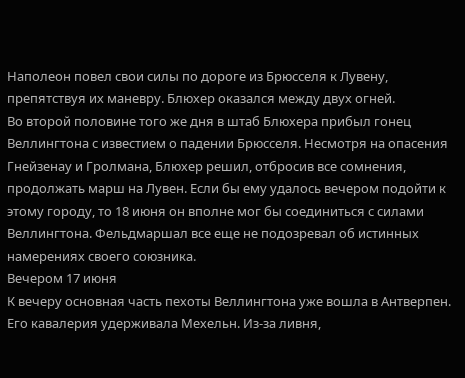Наполеон повел свои силы по дороге из Брюсселя к Лувену, препятствуя их маневру. Блюхер оказался между двух огней.
Во второй половине того же дня в штаб Блюхера прибыл гонец Веллингтона с известием о падении Брюсселя. Несмотря на опасения Гнейзенау и Гролмана, Блюхер решил, отбросив все сомнения, продолжать марш на Лувен. Если бы ему удалось вечером подойти к этому городу, то 18 июня он вполне мог бы соединиться с силами Веллингтона. Фельдмаршал все еще не подозревал об истинных намерениях своего союзника.
Вечером 17 июня
К вечеру основная часть пехоты Веллингтона уже вошла в Антверпен. Его кавалерия удерживала Мехельн. Из-за ливня,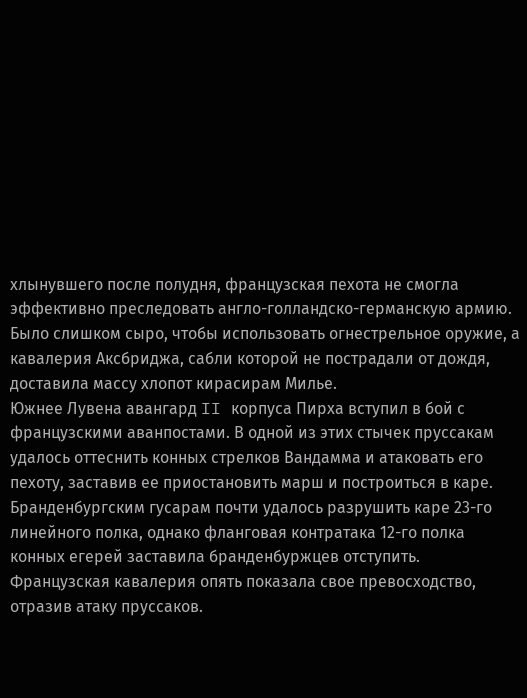хлынувшего после полудня, французская пехота не смогла эффективно преследовать англо-голландско-германскую армию. Было слишком сыро, чтобы использовать огнестрельное оружие, а кавалерия Аксбриджа, сабли которой не пострадали от дождя, доставила массу хлопот кирасирам Милье.
Южнее Лувена авангард II корпуса Пирха вступил в бой с французскими аванпостами. В одной из этих стычек пруссакам удалось оттеснить конных стрелков Вандамма и атаковать его пехоту, заставив ее приостановить марш и построиться в каре. Бранденбургским гусарам почти удалось разрушить каре 23-го линейного полка, однако фланговая контратака 12-го полка конных егерей заставила бранденбуржцев отступить. Французская кавалерия опять показала свое превосходство, отразив атаку пруссаков.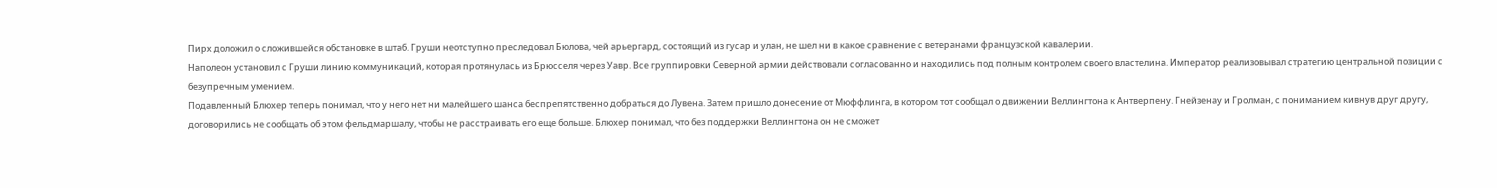Пирх доложил о сложившейся обстановке в штаб. Груши неотступно преследовал Бюлова, чей арьергард, состоящий из гусар и улан, не шел ни в какое сравнение с ветеранами французской кавалерии.
Наполеон установил с Груши линию коммуникаций, которая протянулась из Брюсселя через Уавр. Все группировки Северной армии действовали согласованно и находились под полным контролем своего властелина. Император реализовывал стратегию центральной позиции с безупречным умением.
Подавленный Блюхер теперь понимал, что у него нет ни малейшего шанса беспрепятственно добраться до Лувена. Затем пришло донесение от Мюффлинга, в котором тот сообщал о движении Веллингтона к Антверпену. Гнейзенау и Гролман, с пониманием кивнув друг другу, договорились не сообщать об этом фельдмаршалу, чтобы не расстраивать его еще больше. Блюхер понимал, что без поддержки Веллингтона он не сможет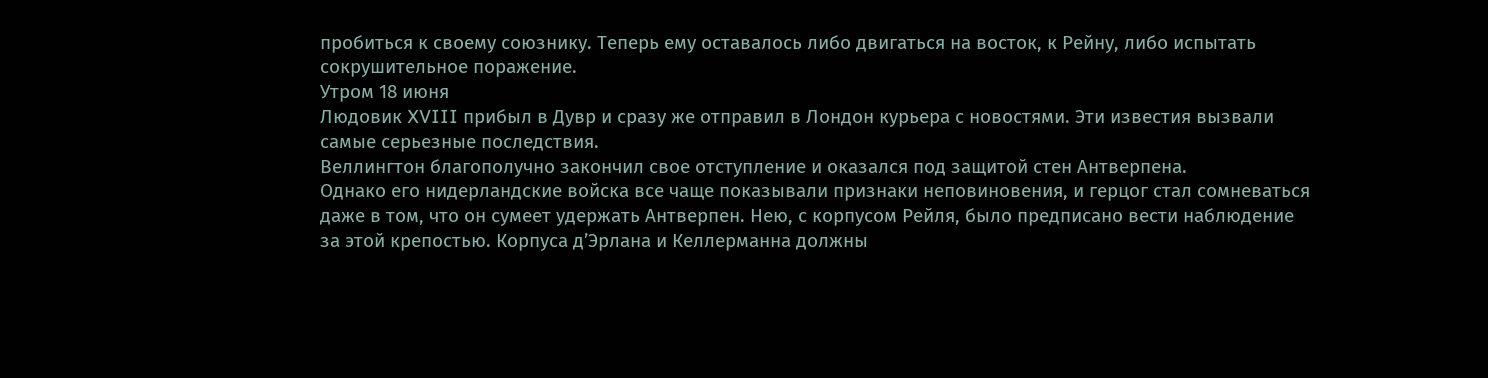пробиться к своему союзнику. Теперь ему оставалось либо двигаться на восток, к Рейну, либо испытать сокрушительное поражение.
Утром 18 июня
Людовик XVIII прибыл в Дувр и сразу же отправил в Лондон курьера с новостями. Эти известия вызвали самые серьезные последствия.
Веллингтон благополучно закончил свое отступление и оказался под защитой стен Антверпена.
Однако его нидерландские войска все чаще показывали признаки неповиновения, и герцог стал сомневаться даже в том, что он сумеет удержать Антверпен. Нею, с корпусом Рейля, было предписано вести наблюдение за этой крепостью. Корпуса д’Эрлана и Келлерманна должны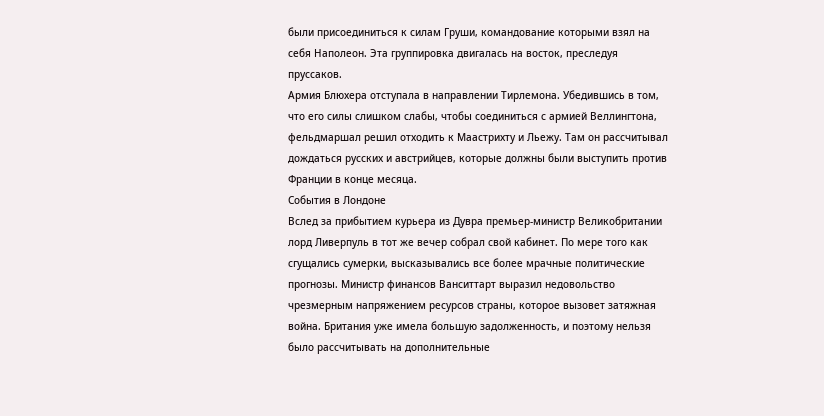были присоединиться к силам Груши, командование которыми взял на себя Наполеон. Эта группировка двигалась на восток, преследуя пруссаков.
Армия Блюхера отступала в направлении Тирлемона. Убедившись в том, что его силы слишком слабы, чтобы соединиться с армией Веллингтона, фельдмаршал решил отходить к Маастрихту и Льежу. Там он рассчитывал дождаться русских и австрийцев, которые должны были выступить против Франции в конце месяца.
События в Лондоне
Вслед за прибытием курьера из Дувра премьер-министр Великобритании лорд Ливерпуль в тот же вечер собрал свой кабинет. По мере того как сгущались сумерки, высказывались все более мрачные политические прогнозы. Министр финансов Ванситтарт выразил недовольство чрезмерным напряжением ресурсов страны, которое вызовет затяжная война. Британия уже имела большую задолженность, и поэтому нельзя было рассчитывать на дополнительные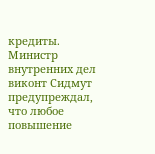кредиты. Министр внутренних дел виконт Сидмут предупреждал, что любое повышение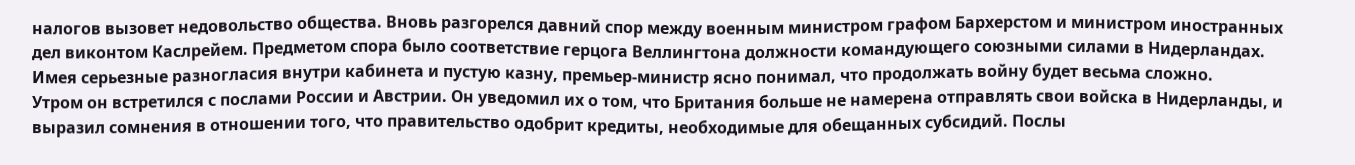налогов вызовет недовольство общества. Вновь разгорелся давний спор между военным министром графом Бархерстом и министром иностранных дел виконтом Каслрейем. Предметом спора было соответствие герцога Веллингтона должности командующего союзными силами в Нидерландах. Имея серьезные разногласия внутри кабинета и пустую казну, премьер-министр ясно понимал, что продолжать войну будет весьма сложно.
Утром он встретился с послами России и Австрии. Он уведомил их о том, что Британия больше не намерена отправлять свои войска в Нидерланды, и выразил сомнения в отношении того, что правительство одобрит кредиты, необходимые для обещанных субсидий. Послы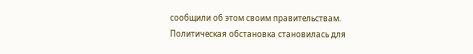сообщили об этом своим правительствам. Политическая обстановка становилась для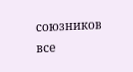союзников все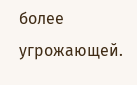более угрожающей.